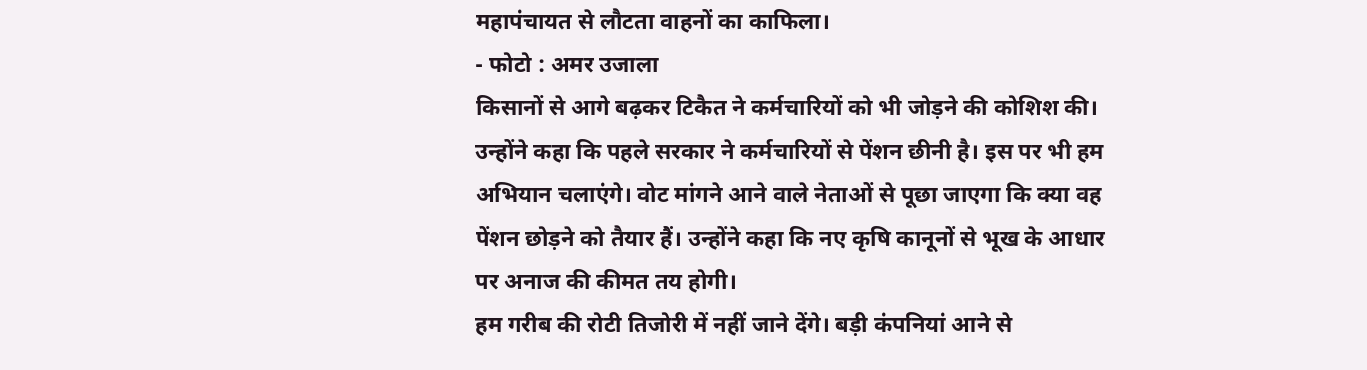महापंचायत से लौटता वाहनों का काफिला।
- फोटो : अमर उजाला
किसानों से आगे बढ़कर टिकैत ने कर्मचारियों को भी जोड़ने की कोशिश की। उन्होंने कहा कि पहले सरकार ने कर्मचारियों से पेंशन छीनी है। इस पर भी हम अभियान चलाएंगे। वोट मांगने आने वाले नेताओं से पूछा जाएगा कि क्या वह पेंशन छोड़ने को तैयार हैं। उन्होंने कहा कि नए कृषि कानूनों से भूख के आधार पर अनाज की कीमत तय होगी।
हम गरीब की रोटी तिजोरी में नहीं जाने देंगे। बड़ी कंपनियां आने से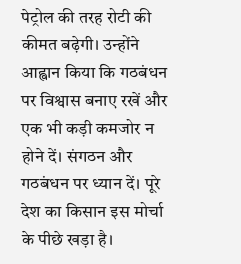पेट्रोल की तरह रोटी की कीमत बढ़ेगी। उन्होंने आह्वान किया कि गठबंधन पर विश्वास बनाए रखें और एक भी कड़ी कमजोर न होने दें। संगठन और गठबंधन पर ध्यान दें। पूरे देश का किसान इस मोर्चा के पीछे खड़ा है।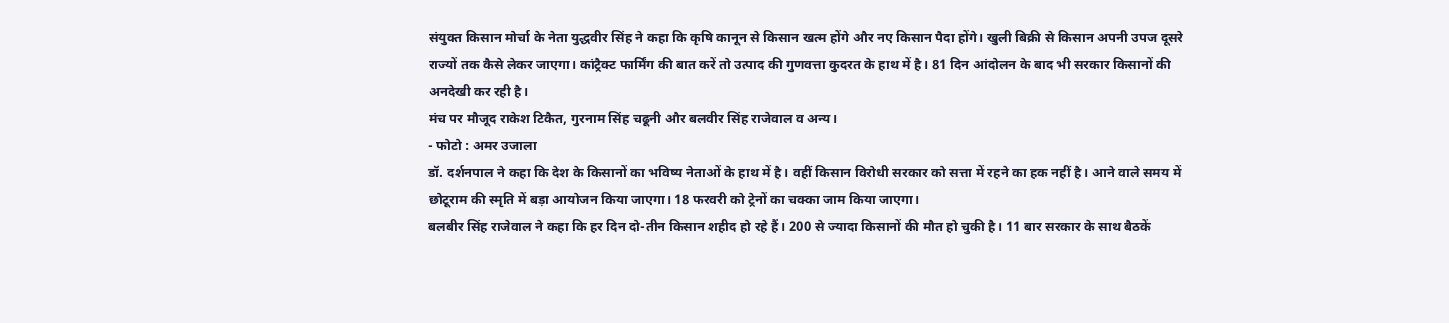संयुक्त किसान मोर्चा के नेता युद्धवीर सिंह ने कहा कि कृषि कानून से किसान खत्म होंगे और नए किसान पैदा होंगे। खुली बिक्री से किसान अपनी उपज दूसरे राज्यों तक कैसे लेकर जाएगा। कांट्रैक्ट फार्मिंग की बात करें तो उत्पाद की गुणवत्ता कुदरत के हाथ में है। 81 दिन आंदोलन के बाद भी सरकार किसानों की अनदेखी कर रही है।
मंच पर मौजूद राकेश टिकैत, गुरनाम सिंह चढूनी और बलवीर सिंह राजेवाल व अन्य।
- फोटो : अमर उजाला
डॉ. दर्शनपाल ने कहा कि देश के किसानों का भविष्य नेताओं के हाथ में है। वहीं किसान विरोधी सरकार को सत्ता में रहने का हक नहीं है। आने वाले समय में छोटूराम की स्मृति में बड़ा आयोजन किया जाएगा। 18 फरवरी को ट्रेनों का चक्का जाम किया जाएगा।
बलबीर सिंह राजेवाल ने कहा कि हर दिन दो-तीन किसान शहीद हो रहे हैं। 200 से ज्यादा किसानों की मौत हो चुकी है। 11 बार सरकार के साथ बैठकें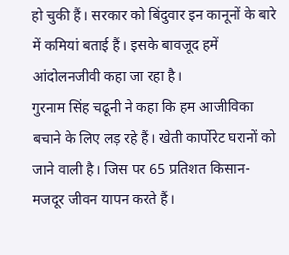हो चुकी हैं। सरकार को बिंदुवार इन कानूनों के बारे में कमियां बताई हैं। इसके बावजूद हमें आंदोलनजीवी कहा जा रहा है।
गुरनाम सिंह चढूनी ने कहा कि हम आजीविका बचाने के लिए लड़ रहे हैं। खेती कार्पोरेट घरानों को जाने वाली है। जिस पर 65 प्रतिशत किसान-मजदूर जीवन यापन करते हैं।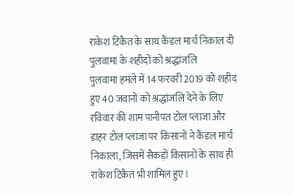राकेश टिकैत के साथ कैंडल मार्च निकाल दी पुलवामा के शहीदों को श्रद्धांजलि
पुलवामा हमले में 14 फरवरी 2019 को शहीद हुए 40 जवानों को श्रद्धांजलि देने के लिए रविवार की शाम पानीपत टोल प्लाजा और डाहर टोल प्लाजा पर किसानों ने कैंडल मार्च निकाला, जिसमें सैकड़ों किसानों के साथ ही राकेश टिकैत भी शामिल हुए।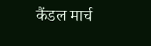कैंडल मार्च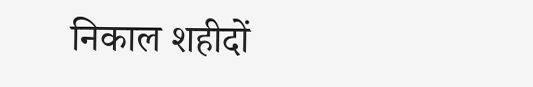निकाल शहीदों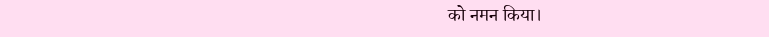को नमन किया।